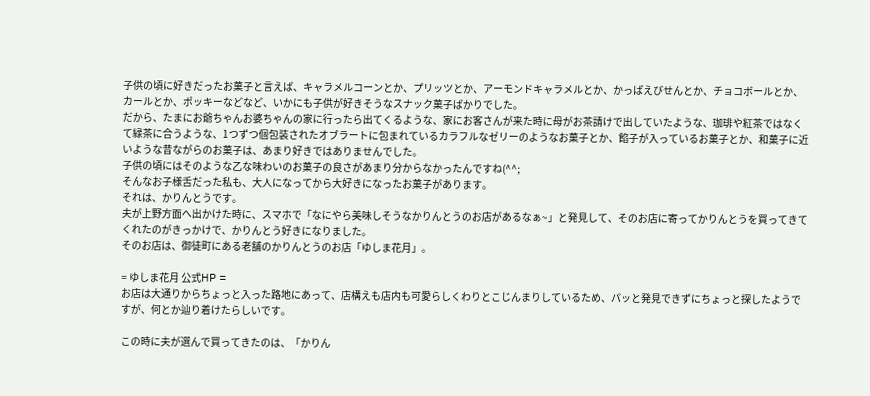子供の頃に好きだったお菓子と言えば、キャラメルコーンとか、プリッツとか、アーモンドキャラメルとか、かっぱえびせんとか、チョコボールとか、カールとか、ポッキーなどなど、いかにも子供が好きそうなスナック菓子ばかりでした。
だから、たまにお爺ちゃんお婆ちゃんの家に行ったら出てくるような、家にお客さんが来た時に母がお茶請けで出していたような、珈琲や紅茶ではなくて緑茶に合うような、1つずつ個包装されたオブラートに包まれているカラフルなゼリーのようなお菓子とか、餡子が入っているお菓子とか、和菓子に近いような昔ながらのお菓子は、あまり好きではありませんでした。
子供の頃にはそのような乙な味わいのお菓子の良さがあまり分からなかったんですね(^^;
そんなお子様舌だった私も、大人になってから大好きになったお菓子があります。
それは、かりんとうです。
夫が上野方面へ出かけた時に、スマホで「なにやら美味しそうなかりんとうのお店があるなぁ~」と発見して、そのお店に寄ってかりんとうを買ってきてくれたのがきっかけで、かりんとう好きになりました。
そのお店は、御徒町にある老舗のかりんとうのお店「ゆしま花月」。

= ゆしま花月 公式HP =
お店は大通りからちょっと入った路地にあって、店構えも店内も可愛らしくわりとこじんまりしているため、パッと発見できずにちょっと探したようですが、何とか辿り着けたらしいです。

この時に夫が選んで買ってきたのは、「かりん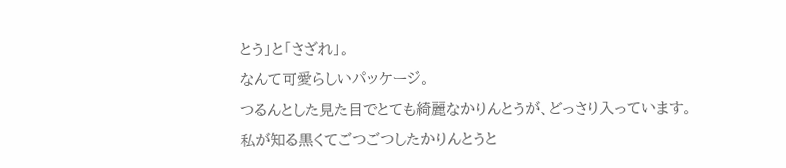とう」と「さざれ」。
なんて可愛らしいパッケージ。
つるんとした見た目でとても綺麗なかりんとうが、どっさり入っています。
私が知る黒くてごつごつしたかりんとうと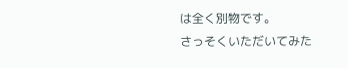は全く別物です。
さっそくいただいてみた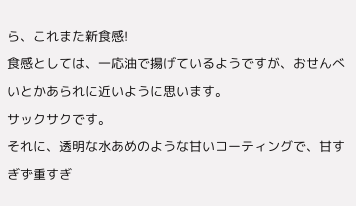ら、これまた新食感!
食感としては、一応油で揚げているようですが、おせんべいとかあられに近いように思います。
サックサクです。
それに、透明な水あめのような甘いコーティングで、甘すぎず重すぎ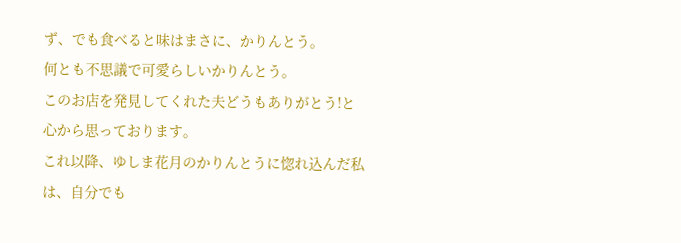ず、でも食べると味はまさに、かりんとう。
何とも不思議で可愛らしいかりんとう。
このお店を発見してくれた夫どうもありがとう!と心から思っております。
これ以降、ゆしま花月のかりんとうに惚れ込んだ私は、自分でも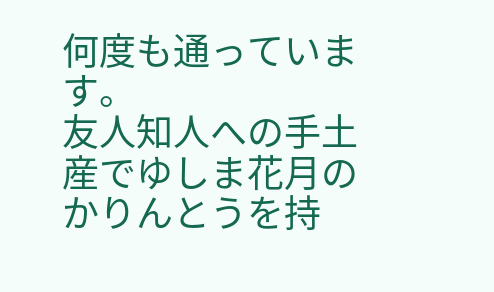何度も通っています。
友人知人への手土産でゆしま花月のかりんとうを持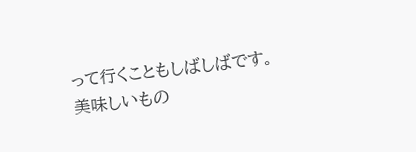って行くこともしばしばです。
美味しいもの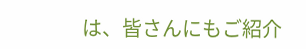は、皆さんにもご紹介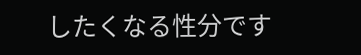したくなる性分です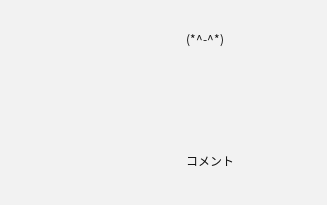(*^-^*)




コメント